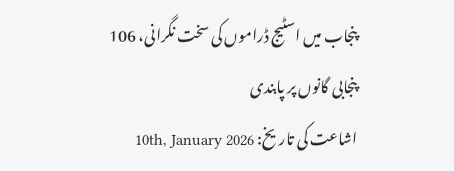پنجاب میں اسٹیج ڈراموں کی سخت نگرانی، 106 پنجابی گانوں پر پابندی
اشاعت کی تاریخ: 10th, January 2026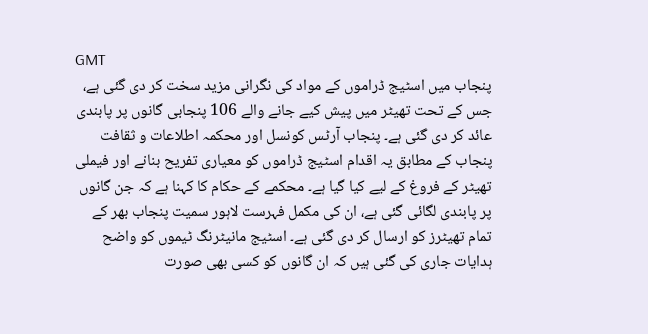GMT
پنجاب میں اسٹیج ڈراموں کے مواد کی نگرانی مزید سخت کر دی گئی ہے، جس کے تحت تھیٹر میں پیش کیے جانے والے 106 پنجابی گانوں پر پابندی عائد کر دی گئی ہے۔ پنجاب آرٹس کونسل اور محکمہ اطلاعات و ثقافت پنجاب کے مطابق یہ اقدام اسٹیج ڈراموں کو معیاری تفریح بنانے اور فیملی تھیٹر کے فروغ کے لیے کیا گیا ہے۔ محکمے کے حکام کا کہنا ہے کہ جن گانوں پر پابندی لگائی گئی ہے، ان کی مکمل فہرست لاہور سمیت پنجاب بھر کے تمام تھیٹرز کو ارسال کر دی گئی ہے۔ اسٹیج مانیٹرنگ ٹیموں کو واضح ہدایات جاری کی گئی ہیں کہ ان گانوں کو کسی بھی صورت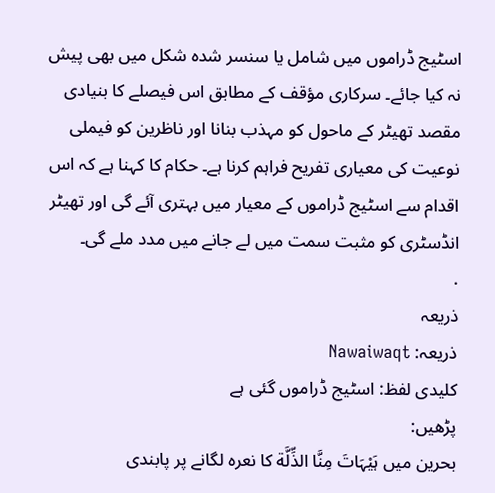اسٹیج ڈراموں میں شامل یا سنسر شدہ شکل میں بھی پیش نہ کیا جائے۔ سرکاری مؤقف کے مطابق اس فیصلے کا بنیادی مقصد تھیٹر کے ماحول کو مہذب بنانا اور ناظرین کو فیملی نوعیت کی معیاری تفریح فراہم کرنا ہے۔ حکام کا کہنا ہے کہ اس اقدام سے اسٹیج ڈراموں کے معیار میں بہتری آئے گی اور تھیٹر انڈسٹری کو مثبت سمت میں لے جانے میں مدد ملے گی۔
.
ذریعہ
ذریعہ: Nawaiwaqt
کلیدی لفظ: اسٹیج ڈراموں گئی ہے
پڑھیں:
بحرین میں ہَیْہَاتَ مِنَّا الذِّلَّة کا نعرہ لگانے پر پابندی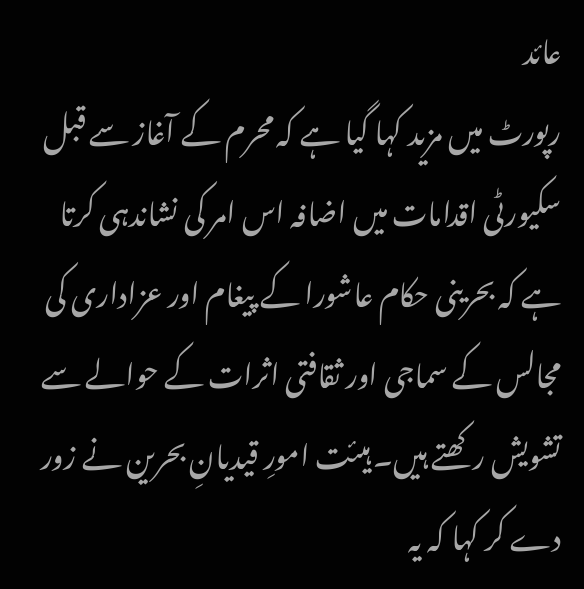عائد
رپورٹ میں مزید کہا گیا ہے کہ محرم کے آغاز سے قبل سکیورٹی اقدامات میں اضافہ اس امر کی نشاندہی کرتا ہے کہ بحرینی حکام عاشورا کے پیغام اور عزاداری کی مجالس کے سماجی اور ثقافتی اثرات کے حوالے سے تشویش رکھتے ہیں۔ ہیئت امورِ قیدیانِ بحرین نے زور دے کر کہا کہ یہ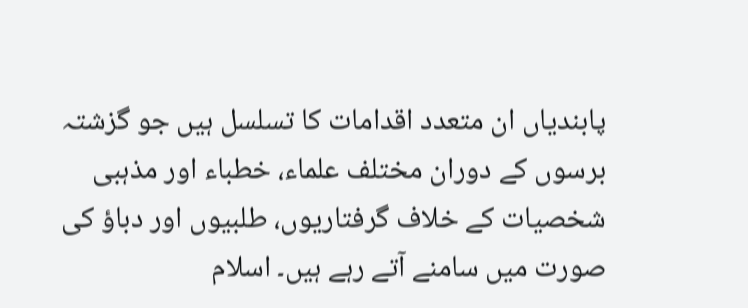پابندیاں ان متعدد اقدامات کا تسلسل ہیں جو گزشتہ برسوں کے دوران مختلف علماء، خطباء اور مذہبی شخصیات کے خلاف گرفتاریوں، طلبیوں اور دباؤ کی صورت میں سامنے آتے رہے ہیں۔ اسلام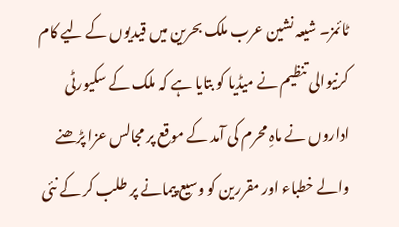ٹائمز۔ شیعہ نشین عرب ملک بحرین میں قیدیوں کے لیے کام کرنیوالی تنظیم نے میڈیا کو بتایا ہے کہ ملک کے سکیورٹی اداروں نے ماہِ محرم کی آمد کے موقع پر مجالس عزا پڑھنے والے خطباء اور مقررین کو وسیع پیمانے پر طلب کر کے نئی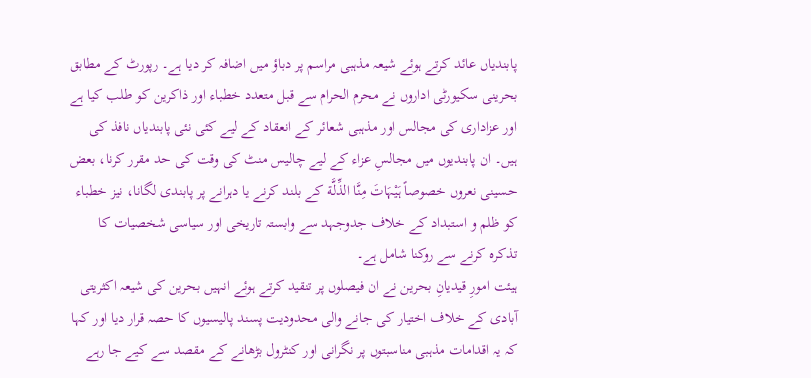پابندیاں عائد کرتے ہوئے شیعہ مذہبی مراسم پر دباؤ میں اضافہ کر دیا ہے۔ رپورٹ کے مطابق بحرینی سکیورٹی اداروں نے محرم الحرام سے قبل متعدد خطباء اور ذاکرین کو طلب کیا ہے اور عزاداری کی مجالس اور مذہبی شعائر کے انعقاد کے لیے کئی نئی پابندیاں نافذ کی ہیں۔ ان پابندیوں میں مجالسِ عزاء کے لیے چالیس منٹ کی وقت کی حد مقرر کرنا، بعض حسینی نعروں خصوصاً ہَیْہَاتَ مِنَّا الذِّلَّة کے بلند کرنے یا دہرانے پر پابندی لگانا، نیز خطباء کو ظلم و استبداد کے خلاف جدوجہد سے وابستہ تاریخی اور سیاسی شخصیات کا تذکرہ کرنے سے روکنا شامل ہے۔
ہیئت امورِ قیدیانِ بحرین نے ان فیصلوں پر تنقید کرتے ہوئے انہیں بحرین کی شیعہ اکثریتی آبادی کے خلاف اختیار کی جانے والی محدودیت پسند پالیسیوں کا حصہ قرار دیا اور کہا کہ یہ اقدامات مذہبی مناسبتوں پر نگرانی اور کنٹرول بڑھانے کے مقصد سے کیے جا رہے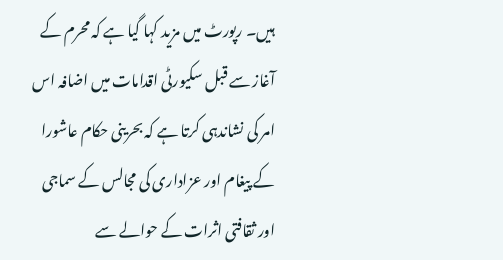ہیں۔ رپورٹ میں مزید کہا گیا ہے کہ محرم کے آغاز سے قبل سکیورٹی اقدامات میں اضافہ اس امر کی نشاندہی کرتا ہے کہ بحرینی حکام عاشورا کے پیغام اور عزاداری کی مجالس کے سماجی اور ثقافتی اثرات کے حوالے سے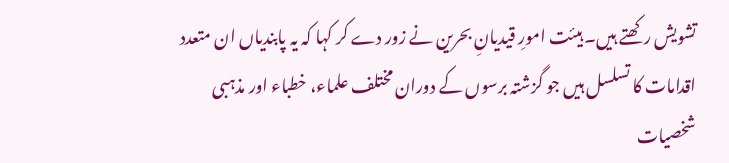تشویش رکھتے ہیں۔ ہیئت امورِ قیدیانِ بحرین نے زور دے کر کہا کہ یہ پابندیاں ان متعدد اقدامات کا تسلسل ہیں جو گزشتہ برسوں کے دوران مختلف علماء، خطباء اور مذہبی شخصیات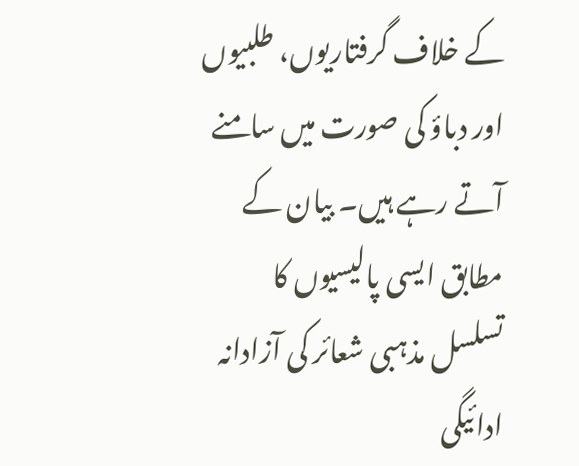کے خلاف گرفتاریوں، طلبیوں اور دباؤ کی صورت میں سامنے آتے رہے ہیں۔ بیان کے مطابق ایسی پالیسیوں کا تسلسل مذہبی شعائر کی آزادانہ ادائیگی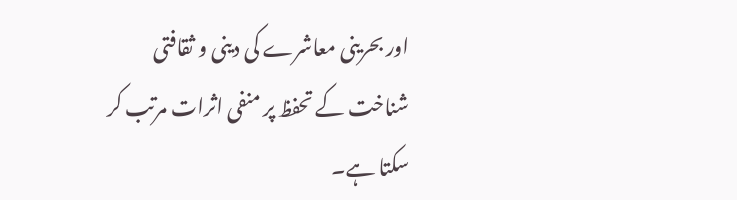اور بحرینی معاشرے کی دینی و ثقافتی شناخت کے تحفظ پر منفی اثرات مرتب کر سکتا ہے۔